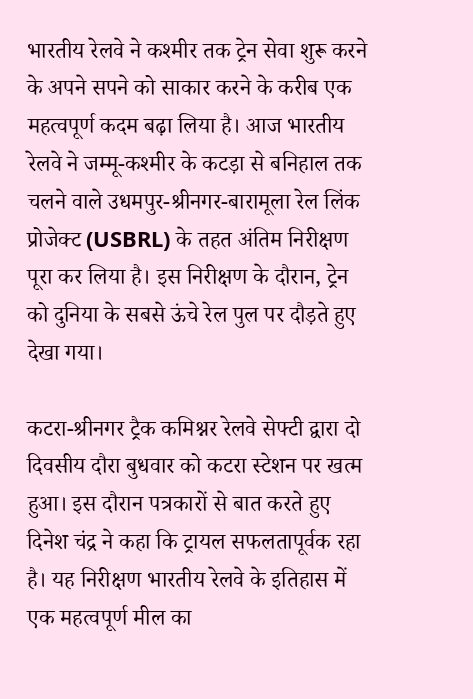भारतीय रेलवे ने कश्मीर तक ट्रेन सेवा शुरू करने के अपने सपने को साकार करने के करीब एक महत्वपूर्ण कदम बढ़ा लिया है। आज भारतीय रेलवे ने जम्मू-कश्मीर के कटड़ा से बनिहाल तक चलने वाले उधमपुर-श्रीनगर-बारामूला रेल लिंक प्रोजेक्ट (USBRL) के तहत अंतिम निरीक्षण पूरा कर लिया है। इस निरीक्षण के दौरान, ट्रेन को दुनिया के सबसे ऊंचे रेल पुल पर दौड़ते हुए देखा गया।

कटरा-श्रीनगर ट्रैक कमिश्नर रेलवे सेफ्टी द्वारा दो दिवसीय दौरा बुधवार को कटरा स्टेशन पर खत्म हुआ। इस दौरान पत्रकारों से बात करते हुए दिनेश चंद्र ने कहा कि ट्रायल सफलतापूर्वक रहा है। यह निरीक्षण भारतीय रेलवे के इतिहास में एक महत्वपूर्ण मील का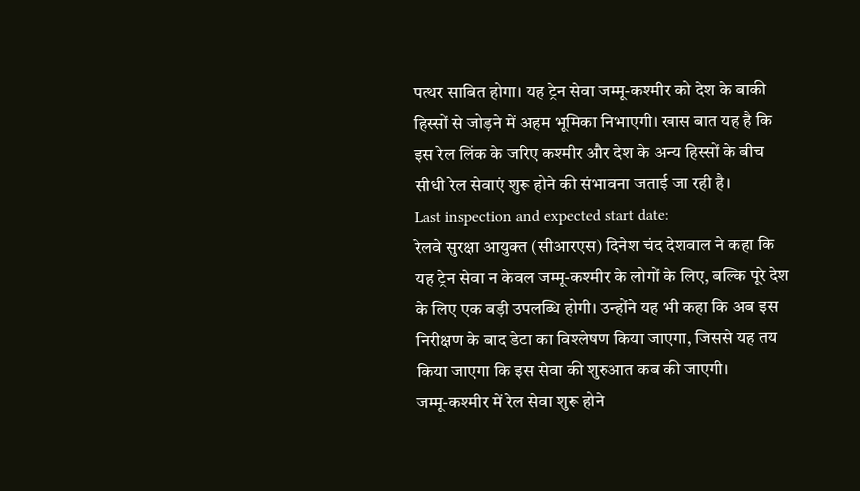पत्थर साबित होगा। यह ट्रेन सेवा जम्मू-कश्मीर को देश के बाकी हिस्सों से जोड़ने में अहम भूमिका निभाएगी। खास बात यह है कि इस रेल लिंक के जरिए कश्मीर और देश के अन्य हिस्सों के बीच सीधी रेल सेवाएं शुरू होने की संभावना जताई जा रही है।
Last inspection and expected start date:
रेलवे सुरक्षा आयुक्त (सीआरएस) दिनेश चंद देशवाल ने कहा कि यह ट्रेन सेवा न केवल जम्मू-कश्मीर के लोगों के लिए, बल्कि पूरे देश के लिए एक बड़ी उपलब्धि होगी। उन्होंने यह भी कहा कि अब इस निरीक्षण के बाद डेटा का विश्लेषण किया जाएगा, जिससे यह तय किया जाएगा कि इस सेवा की शुरुआत कब की जाएगी।
जम्मू-कश्मीर में रेल सेवा शुरू होने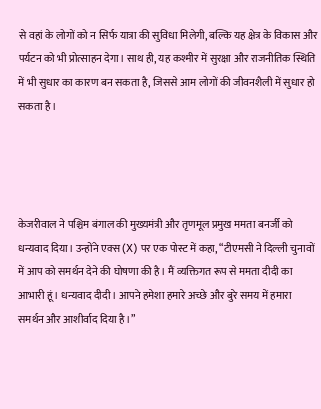से वहां के लोगों को न सिर्फ यात्रा की सुविधा मिलेगी, बल्कि यह क्षेत्र के विकास और पर्यटन को भी प्रोत्साहन देगा। साथ ही, यह कश्मीर में सुरक्षा और राजनीतिक स्थिति में भी सुधार का कारण बन सकता है, जिससे आम लोगों की जीवनशैली में सुधार हो सकता है।




केजरीवाल ने पश्चिम बंगाल की मुख्यमंत्री और तृणमूल प्रमुख ममता बनर्जी को धन्यवाद दिया। उन्होंने एक्स (X) पर एक पोस्ट में कहा, “टीएमसी ने दिल्ली चुनावों में आप को समर्थन देने की घोषणा की है। मैं व्यक्तिगत रूप से ममता दीदी का आभारी हूं। धन्यवाद दीदी। आपने हमेशा हमारे अच्छे और बुरे समय में हमारा समर्थन और आशीर्वाद दिया है।”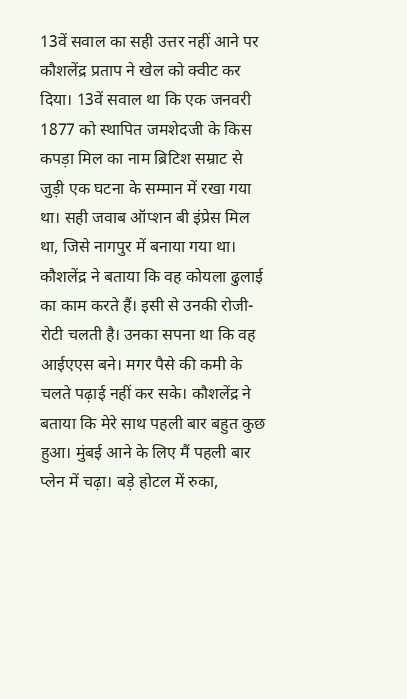13वें सवाल का सही उत्तर नहीं आने पर कौशलेंद्र प्रताप ने खेल को क्वीट कर दिया। 13वें सवाल था कि एक जनवरी 1877 को स्थापित जमशेदजी के किस कपड़ा मिल का नाम ब्रिटिश सम्राट से जुड़ी एक घटना के सम्मान में रखा गया था। सही जवाब ऑप्शन बी इंप्रेस मिल था, जिसे नागपुर में बनाया गया था। कौशलेंद्र ने बताया कि वह कोयला ढुलाई का काम करते हैं। इसी से उनकी रोजी-रोटी चलती है। उनका सपना था कि वह आईएएस बने। मगर पैसे की कमी के चलते पढ़ाई नहीं कर सके। कौशलेंद्र ने बताया कि मेरे साथ पहली बार बहुत कुछ हुआ। मुंबई आने के लिए मैं पहली बार प्लेन में चढ़ा। बड़े होटल में रुका,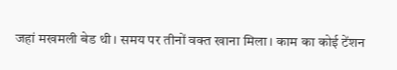जहां मखमली बेड थी। समय पर तीनों वक्त खाना मिला। काम का कोई टेंशन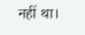नहीं था।